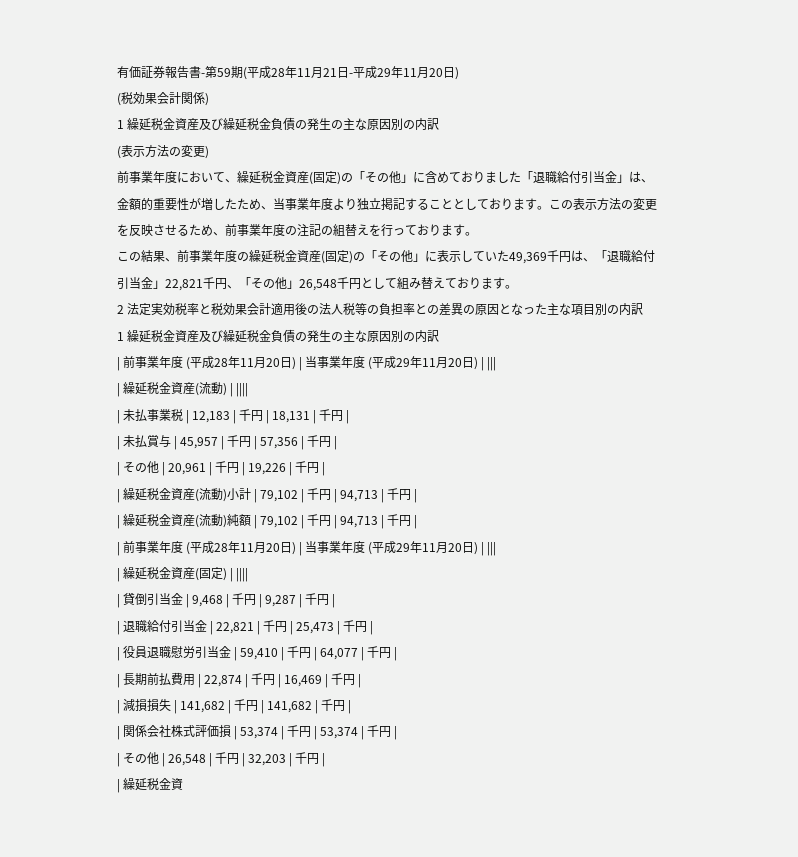有価証券報告書-第59期(平成28年11月21日-平成29年11月20日)
(税効果会計関係)
1 繰延税金資産及び繰延税金負債の発生の主な原因別の内訳
(表示方法の変更)
前事業年度において、繰延税金資産(固定)の「その他」に含めておりました「退職給付引当金」は、金額的重要性が増したため、当事業年度より独立掲記することとしております。この表示方法の変更を反映させるため、前事業年度の注記の組替えを行っております。
この結果、前事業年度の繰延税金資産(固定)の「その他」に表示していた49,369千円は、「退職給付引当金」22,821千円、「その他」26,548千円として組み替えております。
2 法定実効税率と税効果会計適用後の法人税等の負担率との差異の原因となった主な項目別の内訳
1 繰延税金資産及び繰延税金負債の発生の主な原因別の内訳
| 前事業年度 (平成28年11月20日) | 当事業年度 (平成29年11月20日) | |||
| 繰延税金資産(流動) | ||||
| 未払事業税 | 12,183 | 千円 | 18,131 | 千円 |
| 未払賞与 | 45,957 | 千円 | 57,356 | 千円 |
| その他 | 20,961 | 千円 | 19,226 | 千円 |
| 繰延税金資産(流動)小計 | 79,102 | 千円 | 94,713 | 千円 |
| 繰延税金資産(流動)純額 | 79,102 | 千円 | 94,713 | 千円 |
| 前事業年度 (平成28年11月20日) | 当事業年度 (平成29年11月20日) | |||
| 繰延税金資産(固定) | ||||
| 貸倒引当金 | 9,468 | 千円 | 9,287 | 千円 |
| 退職給付引当金 | 22,821 | 千円 | 25,473 | 千円 |
| 役員退職慰労引当金 | 59,410 | 千円 | 64,077 | 千円 |
| 長期前払費用 | 22,874 | 千円 | 16,469 | 千円 |
| 減損損失 | 141,682 | 千円 | 141,682 | 千円 |
| 関係会社株式評価損 | 53,374 | 千円 | 53,374 | 千円 |
| その他 | 26,548 | 千円 | 32,203 | 千円 |
| 繰延税金資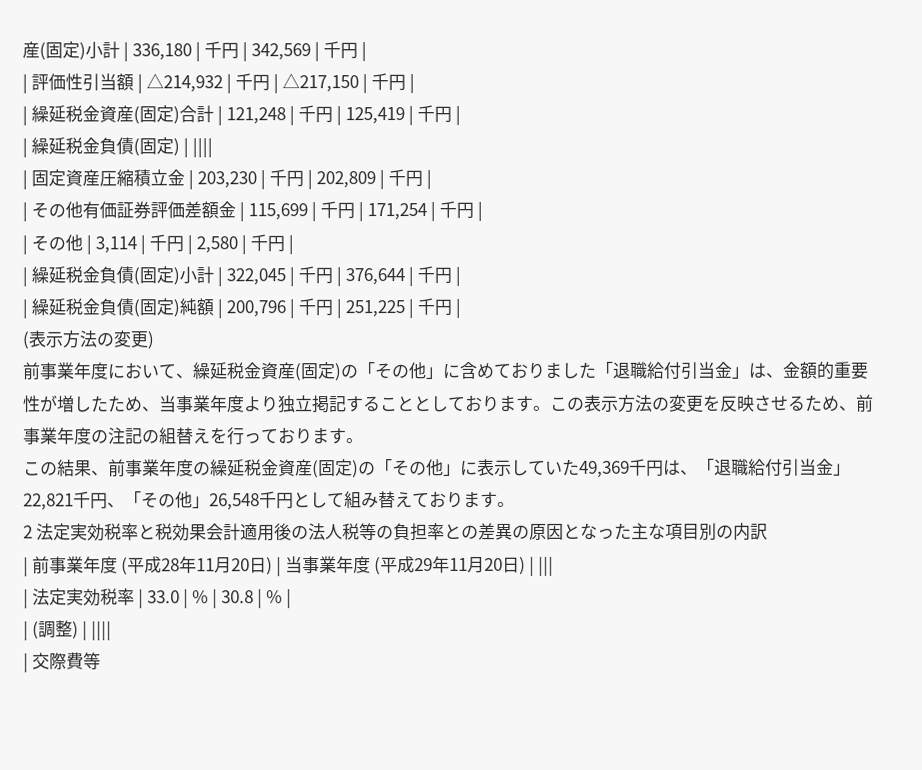産(固定)小計 | 336,180 | 千円 | 342,569 | 千円 |
| 評価性引当額 | △214,932 | 千円 | △217,150 | 千円 |
| 繰延税金資産(固定)合計 | 121,248 | 千円 | 125,419 | 千円 |
| 繰延税金負債(固定) | ||||
| 固定資産圧縮積立金 | 203,230 | 千円 | 202,809 | 千円 |
| その他有価証券評価差額金 | 115,699 | 千円 | 171,254 | 千円 |
| その他 | 3,114 | 千円 | 2,580 | 千円 |
| 繰延税金負債(固定)小計 | 322,045 | 千円 | 376,644 | 千円 |
| 繰延税金負債(固定)純額 | 200,796 | 千円 | 251,225 | 千円 |
(表示方法の変更)
前事業年度において、繰延税金資産(固定)の「その他」に含めておりました「退職給付引当金」は、金額的重要性が増したため、当事業年度より独立掲記することとしております。この表示方法の変更を反映させるため、前事業年度の注記の組替えを行っております。
この結果、前事業年度の繰延税金資産(固定)の「その他」に表示していた49,369千円は、「退職給付引当金」22,821千円、「その他」26,548千円として組み替えております。
2 法定実効税率と税効果会計適用後の法人税等の負担率との差異の原因となった主な項目別の内訳
| 前事業年度 (平成28年11月20日) | 当事業年度 (平成29年11月20日) | |||
| 法定実効税率 | 33.0 | % | 30.8 | % |
| (調整) | ||||
| 交際費等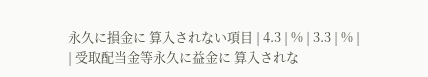永久に損金に 算入されない項目 | 4.3 | % | 3.3 | % |
| 受取配当金等永久に益金に 算入されな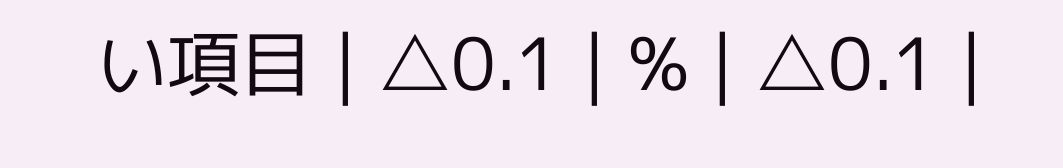い項目 | △0.1 | % | △0.1 |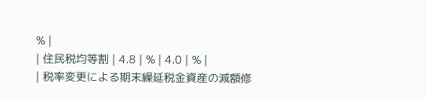% |
| 住民税均等割 | 4.8 | % | 4.0 | % |
| 税率変更による期末繰延税金資産の減額修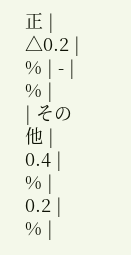正 | △0.2 | % | - | % |
| その他 | 0.4 | % | 0.2 | % |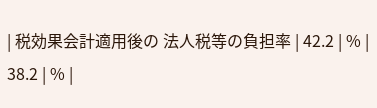| 税効果会計適用後の 法人税等の負担率 | 42.2 | % | 38.2 | % |